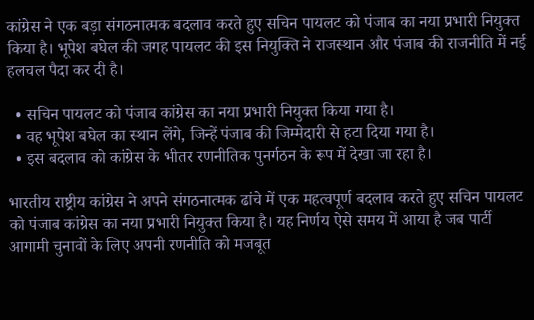कांग्रेस ने एक बड़ा संगठनात्मक बदलाव करते हुए सचिन पायलट को पंजाब का नया प्रभारी नियुक्त किया है। भूपेश बघेल की जगह पायलट की इस नियुक्ति ने राजस्थान और पंजाब की राजनीति में नई हलचल पैदा कर दी है।

  • सचिन पायलट को पंजाब कांग्रेस का नया प्रभारी नियुक्त किया गया है।
  • वह भूपेश बघेल का स्थान लेंगे, जिन्हें पंजाब की जिम्मेदारी से हटा दिया गया है।
  • इस बदलाव को कांग्रेस के भीतर रणनीतिक पुनर्गठन के रूप में देखा जा रहा है।

भारतीय राष्ट्रीय कांग्रेस ने अपने संगठनात्मक ढांचे में एक महत्वपूर्ण बदलाव करते हुए सचिन पायलट को पंजाब कांग्रेस का नया प्रभारी नियुक्त किया है। यह निर्णय ऐसे समय में आया है जब पार्टी आगामी चुनावों के लिए अपनी रणनीति को मजबूत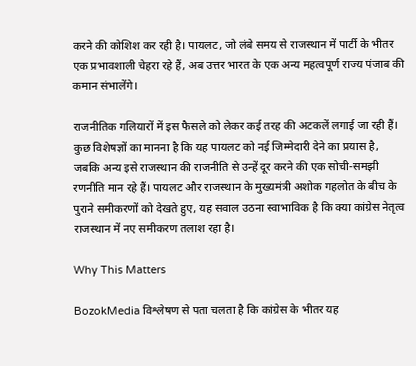करने की कोशिश कर रही है। पायलट, जो लंबे समय से राजस्थान में पार्टी के भीतर एक प्रभावशाली चेहरा रहे हैं, अब उत्तर भारत के एक अन्य महत्वपूर्ण राज्य पंजाब की कमान संभालेंगे।

राजनीतिक गलियारों में इस फैसले को लेकर कई तरह की अटकलें लगाई जा रही हैं। कुछ विशेषज्ञों का मानना है कि यह पायलट को नई जिम्मेदारी देने का प्रयास है, जबकि अन्य इसे राजस्थान की राजनीति से उन्हें दूर करने की एक सोची-समझी रणनीति मान रहे हैं। पायलट और राजस्थान के मुख्यमंत्री अशोक गहलोत के बीच के पुराने समीकरणों को देखते हुए, यह सवाल उठना स्वाभाविक है कि क्या कांग्रेस नेतृत्व राजस्थान में नए समीकरण तलाश रहा है।

Why This Matters

BozokMedia विश्लेषण से पता चलता है कि कांग्रेस के भीतर यह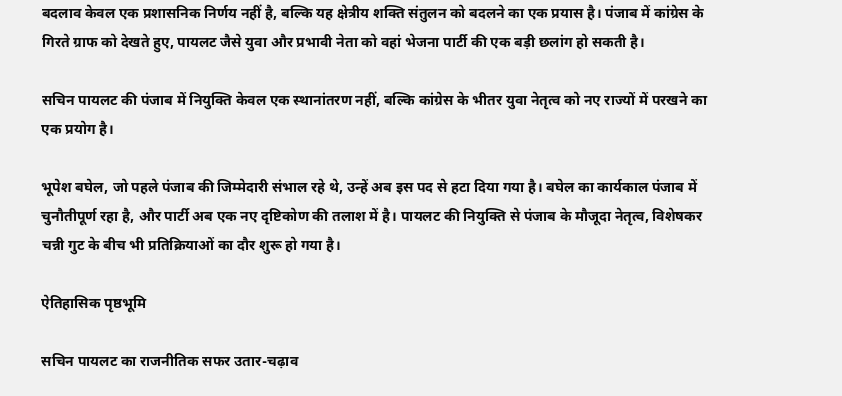बदलाव केवल एक प्रशासनिक निर्णय नहीं है, बल्कि यह क्षेत्रीय शक्ति संतुलन को बदलने का एक प्रयास है। पंजाब में कांग्रेस के गिरते ग्राफ को देखते हुए, पायलट जैसे युवा और प्रभावी नेता को वहां भेजना पार्टी की एक बड़ी छलांग हो सकती है।

सचिन पायलट की पंजाब में नियुक्ति केवल एक स्थानांतरण नहीं, बल्कि कांग्रेस के भीतर युवा नेतृत्व को नए राज्यों में परखने का एक प्रयोग है।

भूपेश बघेल, जो पहले पंजाब की जिम्मेदारी संभाल रहे थे, उन्हें अब इस पद से हटा दिया गया है। बघेल का कार्यकाल पंजाब में चुनौतीपूर्ण रहा है, और पार्टी अब एक नए दृष्टिकोण की तलाश में है। पायलट की नियुक्ति से पंजाब के मौजूदा नेतृत्व, विशेषकर चन्नी गुट के बीच भी प्रतिक्रियाओं का दौर शुरू हो गया है।

ऐतिहासिक पृष्ठभूमि

सचिन पायलट का राजनीतिक सफर उतार-चढ़ाव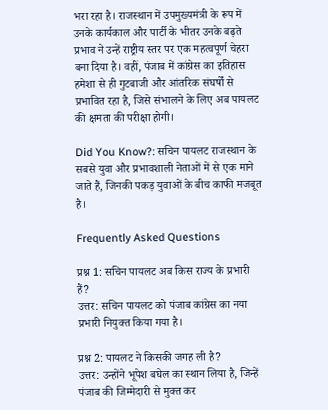भरा रहा है। राजस्थान में उपमुख्यमंत्री के रूप में उनके कार्यकाल और पार्टी के भीतर उनके बढ़ते प्रभाव ने उन्हें राष्ट्रीय स्तर पर एक महत्वपूर्ण चेहरा बना दिया है। वहीं, पंजाब में कांग्रेस का इतिहास हमेशा से ही गुटबाजी और आंतरिक संघर्षों से प्रभावित रहा है, जिसे संभालने के लिए अब पायलट की क्षमता की परीक्षा होगी।

Did You Know?: सचिन पायलट राजस्थान के सबसे युवा और प्रभावशाली नेताओं में से एक माने जाते हैं, जिनकी पकड़ युवाओं के बीच काफी मजबूत है।

Frequently Asked Questions

प्रश्न 1: सचिन पायलट अब किस राज्य के प्रभारी हैं?
उत्तर: सचिन पायलट को पंजाब कांग्रेस का नया प्रभारी नियुक्त किया गया है।

प्रश्न 2: पायलट ने किसकी जगह ली है?
उत्तर: उन्होंने भूपेश बघेल का स्थान लिया है, जिन्हें पंजाब की जिम्मेदारी से मुक्त कर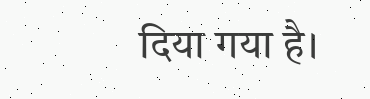दिया गया है।